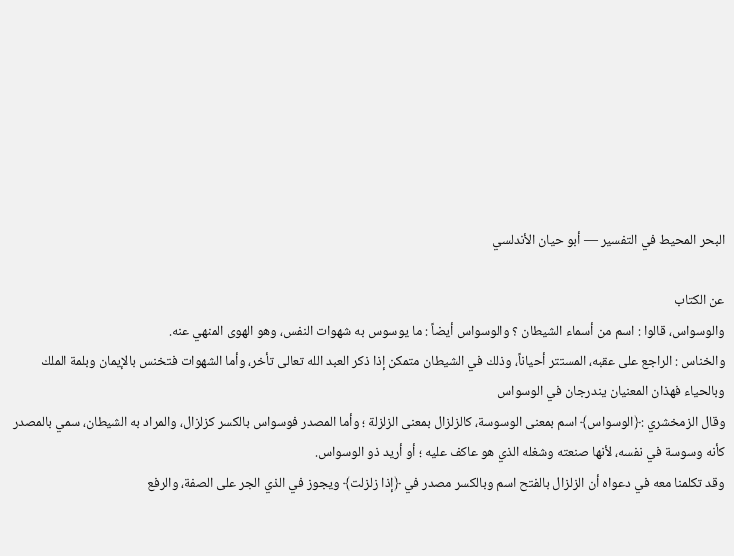البحر المحيط في التفسير — أبو حيان الأندلسي

عن الكتاب
والوسواس، قالوا : اسم من أسماء الشيطان ؟ والوسواس أيضاً : ما يوسوس به شهوات النفس، وهو الهوى المنهي عنه.
والخناس : الراجع على عقبه، المستتر أحياناً، وذلك في الشيطان متمكن إذا ذكر العبد الله تعالى تأخر، وأما الشهوات فتخنس بالإيمان وبلمة الملك وبالحياء فهذان المعنيان يندرجان في الوسواس
وقال الزمخشري :﴿الوسواس﴾ اسم بمعنى الوسوسة، كالزلزال بمعنى الزلزلة ؛ وأما المصدر فوسواس بالكسر كزلزال، والمراد به الشيطان، سمي بالمصدر كأنه وسوسة في نفسه، لأنها صنعته وشغله الذي هو عاكف عليه ؛ أو أريد ذو الوسواس.
وقد تكلمنا معه في دعواه أن الزلزال بالفتح اسم وبالكسر مصدر في ﴿إذا زلزلت﴾ ويجوز في الذي الجر على الصفة، والرفع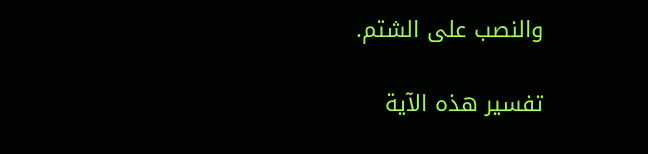والنصب على الشتم.

تفسير هذه الآية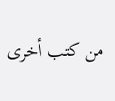من كتب أخرى